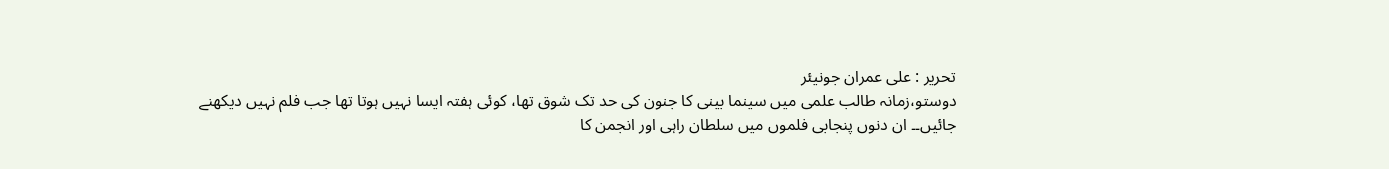تحریر : علی عمران جونیئر
دوستو،زمانہ طالب علمی میں سینما بینی کا جنون کی حد تک شوق تھا، کوئی ہفتہ ایسا نہیں ہوتا تھا جب فلم نہیں دیکھنے جائیں۔۔ ان دنوں پنجابی فلموں میں سلطان راہی اور انجمن کا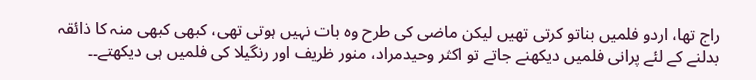راج تھا، اردو فلمیں بناتو کرتی تھیں لیکن ماضی کی طرح وہ بات نہیں ہوتی تھی، کبھی کبھی منہ کا ذائقہ بدلنے کے لئے پرانی فلمیں دیکھنے جاتے تو اکثر وحیدمراد، منور ظریف اور رنگیلا کی فلمیں ہی دیکھتے۔۔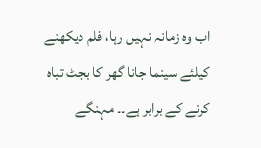اب وہ زمانہ نہیں رہا، فلم دیکھنے کیلئے سینما جانا گھر کا بجٹ تباہ کرنے کے برابر ہے۔۔ مہنگے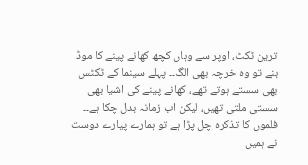ترین ٹکٹ، اوپر سے وہاں کچھ کھانے پینے کا موڈ بنے تو وہ خرچہ بھی الگ۔۔ پہلے سینما کے ٹکٹس بھی سستے ہوتے تھے، کھانے پینے کی اشیا بھی سستی ملتی تھیں، لیکن اب زمانہ بدل چکا ہے۔۔
فلموں کا تذکرہ چل پڑا ہے تو ہمارے پیارے دوست نے ہمیں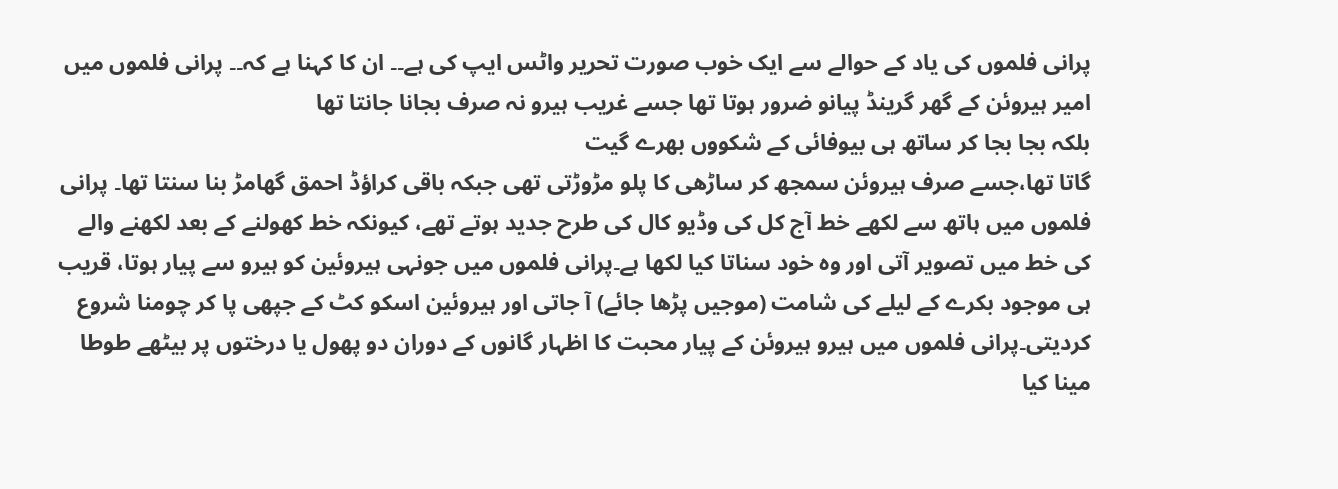پرانی فلموں کی یاد کے حوالے سے ایک خوب صورت تحریر واٹس ایپ کی ہے۔۔ ان کا کہنا ہے کہ۔۔ پرانی فلموں میں امیر ہیروئن کے گھر گرینڈ پیانو ضرور ہوتا تھا جسے غریب ہیرو نہ صرف بجانا جانتا تھا
بلکہ بجا بجا کر ساتھ ہی بیوفائی کے شکووں بھرے گیت
گاتا تھا،جسے صرف ہیروئن سمجھ کر ساڑھی کا پلو مڑوڑتی تھی جبکہ باقی کراؤڈ احمق گھامڑ بنا سنتا تھا۔ پرانی فلموں میں ہاتھ سے لکھے خط آج کل کی وڈیو کال کی طرح جدید ہوتے تھے، کیونکہ خط کھولنے کے بعد لکھنے والے کی خط میں تصویر آتی اور وہ خود سناتا کیا لکھا ہے۔پرانی فلموں میں جونہی ہیروئین کو ہیرو سے پیار ہوتا، قریب ہی موجود بکرے کے لیلے کی شامت (موجیں پڑھا جائے) آ جاتی اور ہیروئین اسکو کٹ کے جپھی پا کر چومنا شروع کردیتی۔پرانی فلموں میں ہیرو ہیروئن کے پیار محبت کا اظہار گانوں کے دوران دو پھول یا درختوں پر بیٹھے طوطا مینا کیا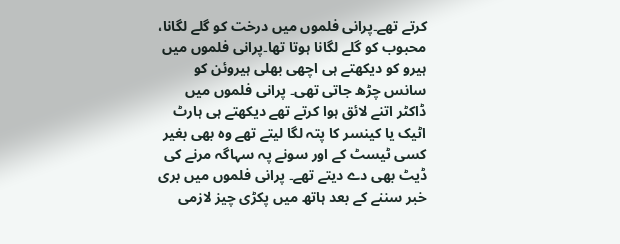کرتے تھے۔پرانی فلموں میں درخت کو گلے لگانا، محبوب کو گلے لگانا ہوتا تھا۔پرانی فلموں میں ہیرو کو دیکھتے ہی اچھی بھلی ہیروئن کو سانس چڑھ جاتی تھی۔ پرانی فلموں میں ڈاکٹر اتنے لائق ہوا کرتے تھے دیکھتے ہی ہارٹ اٹیک یا کینسر کا پتہ لگا لیتے تھے وہ بھی بغیر کسی ٹیسٹ کے اور سونے پہ سہاگہ مرنے کی ڈیٹ بھی دے دیتے تھے۔ پرانی فلموں میں بری خبر سننے کے بعد ہاتھ میں پکڑی چیز لازمی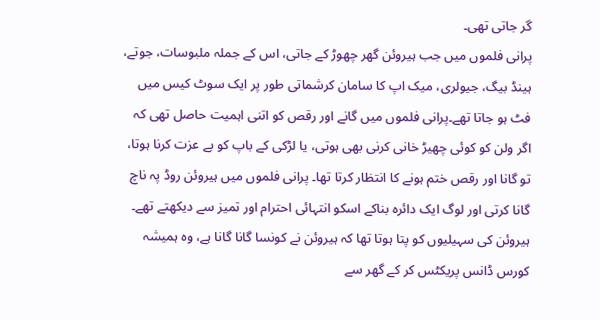گر جاتی تھی۔
پرانی فلموں میں جب ہیروئن گھر چھوڑ کے جاتی، اس کے جملہ ملبوسات، جوتے، ہینڈ بیگ، جیولری، میک اپ کا سامان کرشماتی طور پر ایک سوٹ کیس میں فٹ ہو جاتا تھے۔پرانی فلموں میں گانے اور رقص کو اتنی اہمیت حاصل تھی کہ اگر ولن کو کوئی چھیڑ خانی کرنی بھی ہوتی، یا لڑکی کے باپ کو بے عزت کرنا ہوتا، تو گانا اور رقص ختم ہونے کا انتظار کرتا تھا۔ پرانی فلموں میں ہیروئن روڈ پہ ناچ گانا کرتی اور لوگ ایک دائرہ بناکے اسکو انتہائی احترام اور تمیز سے دیکھتے تھے۔ ہیروئن کی سہیلیوں کو پتا ہوتا تھا کہ ہیروئن نے کونسا گانا گانا ہے، وہ ہمیشہ کورس ڈانس پریکٹس کر کے گھر سے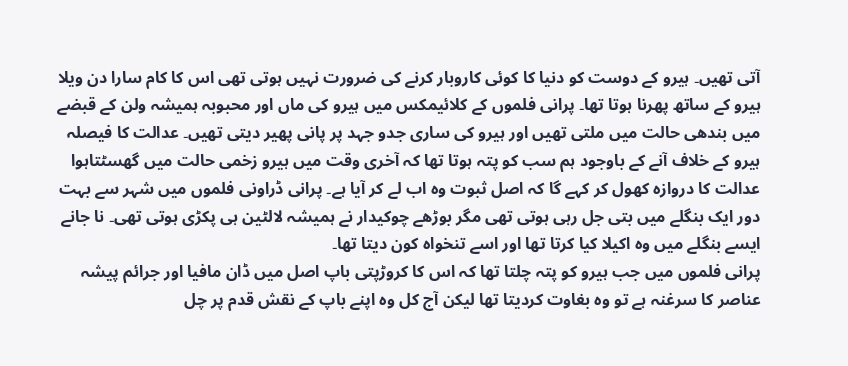آتی تھیں۔ ہیرو کے دوست کو دنیا کا کوئی کاروبار کرنے کی ضرورت نہیں ہوتی تھی اس کا کام سارا دن ویلا ہیرو کے ساتھ پھرنا ہوتا تھا۔ پرانی فلموں کے کلائیمکس میں ہیرو کی ماں اور محبوبہ ہمیشہ ولن کے قبضے میں بندھی حالت میں ملتی تھیں اور ہیرو کی ساری جدو جہد پر پانی پھیر دیتی تھیں۔ عدالت کا فیصلہ ہیرو کے خلاف آنے کے باوجود ہم سب کو پتہ ہوتا تھا کہ آخری وقت میں ہیرو زخمی حالت میں گھسٹتاہوا عدالت کا دروازہ کھول کر کہے گا کہ اصل ثبوت وہ اب لے کر آیا ہے۔ پرانی ڈراونی فلموں میں شہر سے بہت دور ایک بنگلے میں بتی جل رہی ہوتی تھی مگر بوڑھے چوکیدار نے ہمیشہ لالٹین ہی پکڑی ہوتی تھی۔ نا جانے ایسے بنگلے میں وہ اکیلا کیا کرتا تھا اور اسے تنخواہ کون دیتا تھا۔
پرانی فلموں میں جب ہیرو کو پتہ چلتا تھا کہ اس کا کروڑپتی باپ اصل میں ڈان مافیا اور جرائم پیشہ عناصر کا سرغنہ ہے تو وہ بغاوت کردیتا تھا لیکن آج کل وہ اپنے باپ کے نقش قدم پر چل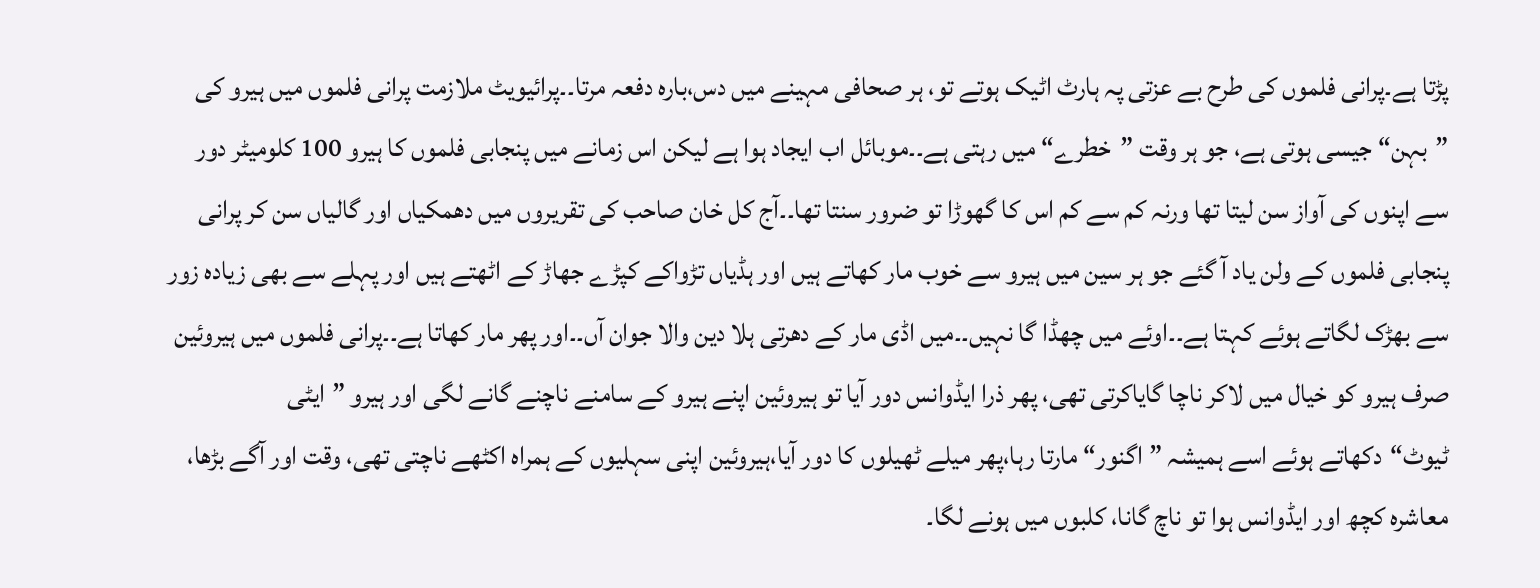پڑتا ہے۔پرانی فلموں کی طرح بے عزتی پہ ہارٹ اٹیک ہوتے تو، ہر صحافی مہینے میں دس،بارہ دفعہ مرتا۔۔پرائیویٹ ملازمت پرانی فلموں میں ہیرو کی ”بہن“ جیسی ہوتی ہے، جو ہر وقت ”خطرے“ میں رہتی ہے۔۔موبائل اب ایجاد ہوا ہے لیکن اس زمانے میں پنجابی فلموں کا ہیرو 100 کلومیٹر دور سے اپنوں کی آواز سن لیتا تھا ورنہ کم سے کم اس کا گھوڑا تو ضرور سنتا تھا۔۔آج کل خان صاحب کی تقریروں میں دھمکیاں اور گالیاں سن کر پرانی پنجابی فلموں کے ولن یاد آ گئے جو ہر سین میں ہیرو سے خوب مار کھاتے ہیں اور ہڈیاں تڑواکے کپڑے جھاڑ کے اٹھتے ہیں اور پہلے سے بھی زیادہ زور سے بھڑک لگاتے ہوئے کہتا ہے۔۔اوئے میں چھڈا گا نہیں۔۔میں اڈی مار کے دھرتی ہلا دین والا جوان آں۔۔اور پھر مار کھاتا ہے۔۔پرانی فلموں میں ہیروئین صرف ہیرو کو خیال میں لاکر ناچا گایاکرتی تھی، پھر ذرا ایڈوانس دور آیا تو ہیروئین اپنے ہیرو کے سامنے ناچنے گانے لگی اور ہیرو ”ایٹی ٹیوٹ“دکھاتے ہوئے اسے ہمیشہ ”اگنور“ مارتا رہا،پھر میلے ٹھیلوں کا دور آیا،ہیروئین اپنی سہلیوں کے ہمراہ اکٹھے ناچتی تھی، وقت اور آگے بڑھا، معاشرہ کچھ اور ایڈوانس ہوا تو ناچ گانا، کلبوں میں ہونے لگا۔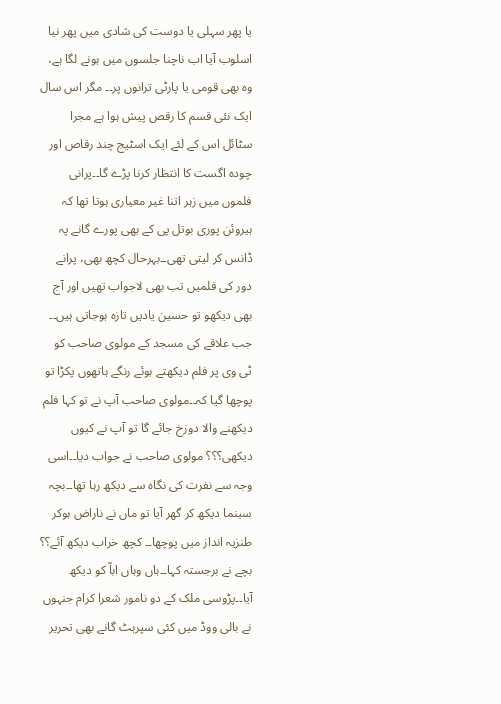یا پھر سہلی یا دوست کی شادی میں پھر نیا اسلوب آیا اب ناچنا جلسوں میں ہونے لگا ہے، وہ بھی قومی یا پارٹی ترانوں پر۔۔ مگر اس سال ایک نئی قسم کا رقص پیش ہوا ہے مجرا سٹائل اس کے لئے ایک اسٹیج چند رقاص اور چودہ اگست کا انتظار کرنا پڑے گا۔۔پرانی فلموں میں زہر اتنا غیر معیاری ہوتا تھا کہ ہیروئن پوری بوتل پی کے بھی پورے گانے پہ ڈانس کر لیتی تھی۔۔بہرحال کچھ بھی، پرانے دور کی فلمیں تب بھی لاجواب تھیں اور آج بھی دیکھو تو حسین یادیں تازہ ہوجاتی ہیں۔۔
جب علاقے کی مسجد کے مولوی صاحب کو ٹی وی پر فلم دیکھتے ہوئے رنگے ہاتھوں پکڑا تو پوچھا گیا کہ۔۔مولوی صاحب آپ نے تو کہا فلم دیکھنے والا دوزخ جائے گا تو آپ نے کیوں دیکھی؟؟؟ مولوی صاحب نے جواب دیا۔۔اسی وجہ سے نفرت کی نگاہ سے دیکھ رہا تھا۔۔بچہ سینما دیکھ کر گھر آیا تو ماں نے ناراض ہوکر طنزیہ انداز میں پوچھا۔۔ کچھ خراب دیکھ آئے؟؟ بچے نے برجستہ کہا۔۔ہاں وہاں اباّ کو دیکھ آیا۔۔پڑوسی ملک کے دو نامور شعرا کرام جنہوں نے بالی ووڈ میں کئی سپرہٹ گانے بھی تحریر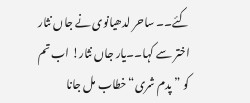کئے۔۔ ساحر لدھیانوی نے جاں نثار اختر سے کہا۔۔یار جاں نثار! اب تم کو ”پدم شری“ خطاب مل جانا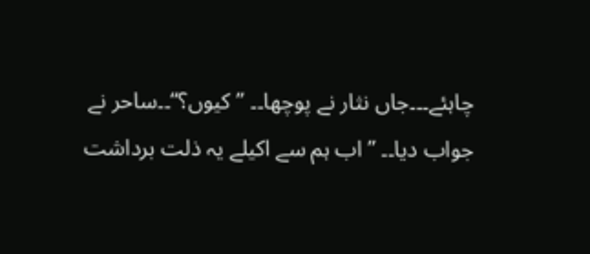چاہئے۔۔۔جاں نثار نے پوچھا۔۔ ”کیوں؟“۔۔ساحر نے جواب دیا۔۔ ”اب ہم سے اکیلے یہ ذلت برداشت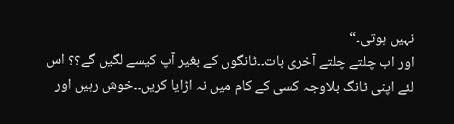نہیں ہوتی۔“
اور اب چلتے چلتے آخری بات۔۔ٹانگوں کے بغیر آپ کیسے لگیں گے؟؟ اس لئے اپنی ٹانگ بلاوجہ کسی کے کام میں نہ اڑایا کریں۔۔خوش رہیں اور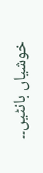خوشیاں بانٹیں۔۔